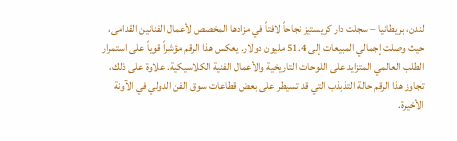لندن، بريطانيا – سجلت دار كريستيز نجاحاً لافتاً في مزادها المخصص لأعمال الفنانين القدامى، حيث وصلت إجمالي المبيعات إلى 51.4 مليون دولار. يعكس هذا الرقم مؤشراً قوياً على استمرار الطلب العالمي المتزايد على اللوحات التاريخية والأعمال الفنية الكلاسيكية. علاوة على ذلك، تجاوز هذا الرقم حالة التذبذب التي قد تسيطر على بعض قطاعات سوق الفن الدولي في الآونة الأخيرة.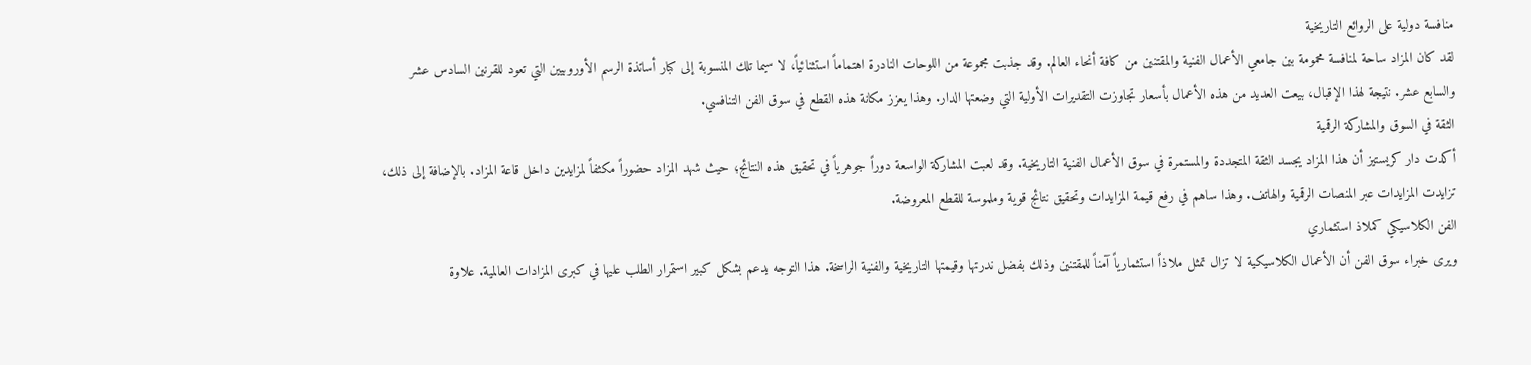منافسة دولية على الروائع التاريخية
لقد كان المزاد ساحة لمنافسة محمومة بين جامعي الأعمال الفنية والمقتنين من كافة أنحاء العالم. وقد جذبت مجموعة من اللوحات النادرة اهتماماً استثنائياً، لا سيما تلك المنسوبة إلى كبار أساتذة الرسم الأوروبيين التي تعود للقرنين السادس عشر والسابع عشر. نتيجة لهذا الإقبال، بيعت العديد من هذه الأعمال بأسعار تجاوزت التقديرات الأولية التي وضعتها الدار. وهذا يعزز مكانة هذه القطع في سوق الفن التنافسي.
الثقة في السوق والمشاركة الرقمية
أكدت دار كريستيز أن هذا المزاد يجسد الثقة المتجددة والمستمرة في سوق الأعمال الفنية التاريخية. وقد لعبت المشاركة الواسعة دوراً جوهرياً في تحقيق هذه النتائج؛ حيث شهد المزاد حضوراً مكثفاً لمزايدين داخل قاعة المزاد. بالإضافة إلى ذلك، تزايدت المزايدات عبر المنصات الرقمية والهاتف. وهذا ساهم في رفع قيمة المزايدات وتحقيق نتائج قوية وملموسة للقطع المعروضة.
الفن الكلاسيكي كملاذ استثماري
ويرى خبراء سوق الفن أن الأعمال الكلاسيكية لا تزال تمثل ملاذاً استثمارياً آمناً للمقتنين وذلك بفضل ندرتها وقيمتها التاريخية والفنية الراسخة. هذا التوجه يدعم بشكل كبير استمرار الطلب عليها في كبرى المزادات العالمية. علاوة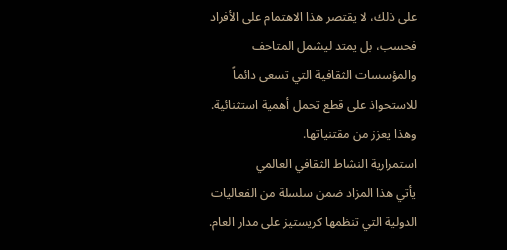على ذلك، لا يقتصر هذا الاهتمام على الأفراد فحسب، بل يمتد ليشمل المتاحف والمؤسسات الثقافية التي تسعى دائماً للاستحواذ على قطع تحمل أهمية استثنائية. وهذا يعزز من مقتنياتها.
استمرارية النشاط الثقافي العالمي
يأتي هذا المزاد ضمن سلسلة من الفعاليات الدولية التي تنظمها كريستيز على مدار العام.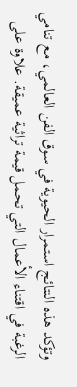وتؤكد هذه النتائج استمرار الحيوية في سوق الفن العالمي، مع تنامي الرغبة في اقتناء الأعمال التي تحمل قيمة تراثية عميقة. علاوة على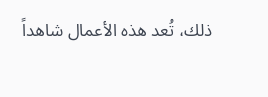ذلك، تُعد هذه الأعمال شاهداً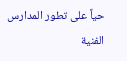حياً على تطور المدارس الفنية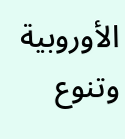الأوروبية وتنوع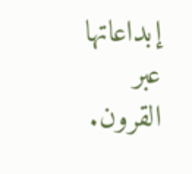إبداعاتها عبر القرون.